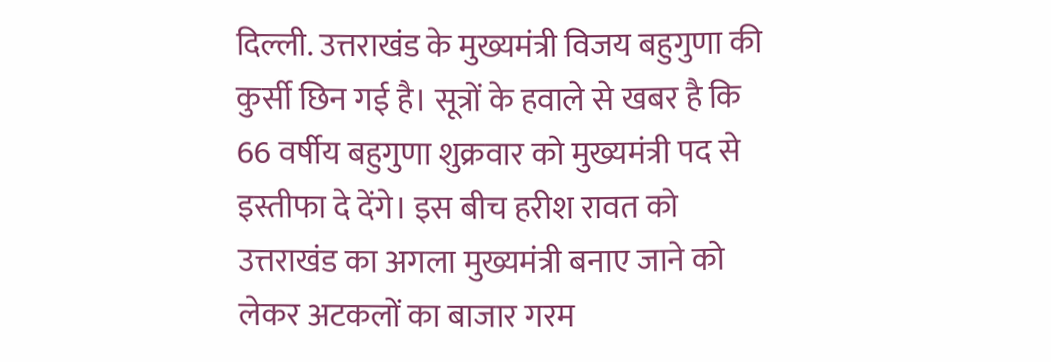दिल्ली. उत्तराखंड के मुख्यमंत्री विजय बहुगुणा की कुर्सी छिन गई है। सूत्रों के हवाले से खबर है कि 66 वर्षीय बहुगुणा शुक्रवार को मुख्यमंत्री पद से इस्तीफा दे देंगे। इस बीच हरीश रावत को उत्तराखंड का अगला मुख्यमंत्री बनाए जाने को लेकर अटकलों का बाजार गरम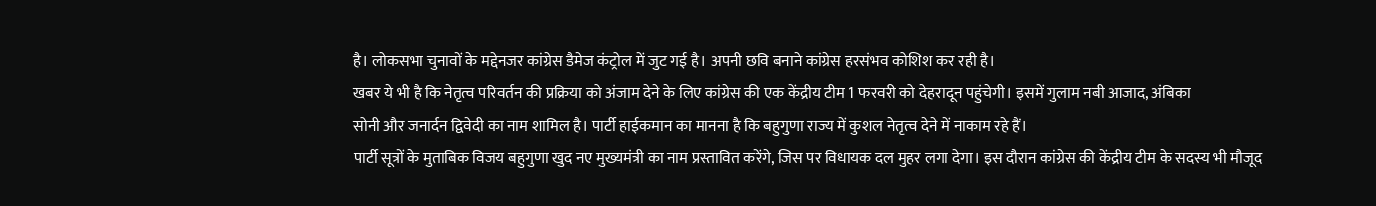है। लोकसभा चुनावों के मद्देनजर कांग्रेस डैमेज कंट्रोल में जुट गई है। अपनी छवि बनाने कांग्रेस हरसंभव कोशिश कर रही है।
खबर ये भी है कि नेतृत्व परिवर्तन की प्रक्रिया को अंजाम देने के लिए कांग्रेस की एक केंद्रीय टीम 1 फरवरी को देहरादून पहुंचेगी। इसमें गुलाम नबी आजाद, अंबिका
सोनी और जनार्दन द्विवेदी का नाम शामिल है। पार्टी हाईकमान का मानना है कि बहुगुणा राज्य में कुशल नेतृत्व देने में नाकाम रहे हैं।
पार्टी सूत्रों के मुताबिक विजय बहुगुणा खुद नए मुख्यमंत्री का नाम प्रस्तावित करेंगे, जिस पर विधायक दल मुहर लगा देगा। इस दौरान कांग्रेस की केंद्रीय टीम के सदस्य भी मौजूद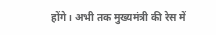होंगे। अभी तक मुख्यमंत्री की रेस में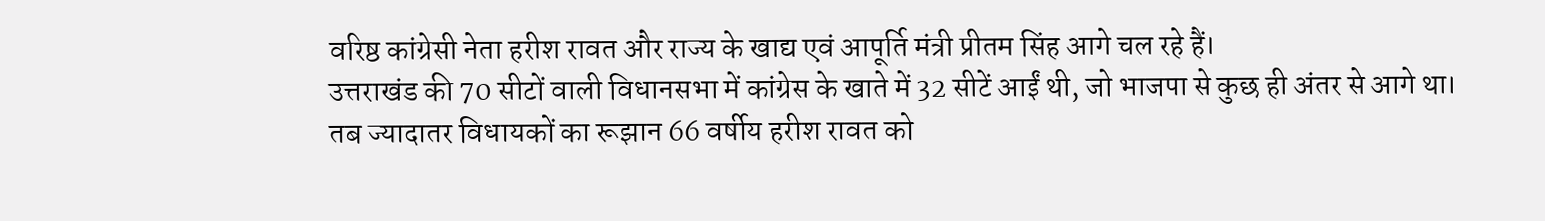वरिष्ठ कांग्रेसी नेता हरीश रावत और राज्य के खाद्य एवं आपूर्ति मंत्री प्रीतम सिंह आगे चल रहे हैं।
उत्तराखंड की 70 सीटों वाली विधानसभा में कांग्रेस के खाते में 32 सीटें आईं थी, जो भाजपा से कुछ ही अंतर से आगे था। तब ज्यादातर विधायकों का रूझान 66 वर्षीय हरीश रावत को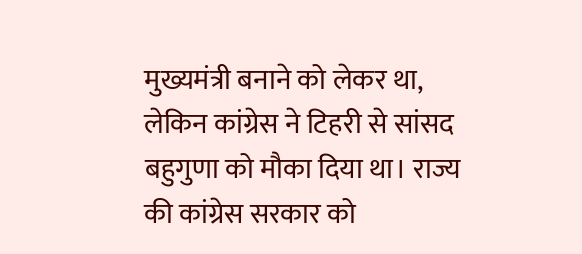मुख्यमंत्री बनाने को लेकर था, लेकिन कांग्रेस ने टिहरी से सांसद बहुगुणा को मौका दिया था। राज्य की कांग्रेस सरकार को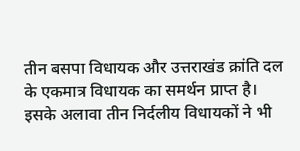तीन बसपा विधायक और उत्तराखंड क्रांति दल के एकमात्र विधायक का समर्थन प्राप्त है। इसके अलावा तीन निर्दलीय विधायकों ने भी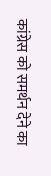कांग्रेस को समर्थन देने का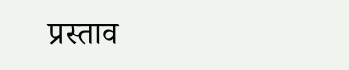प्रस्ताव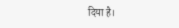दिया है।